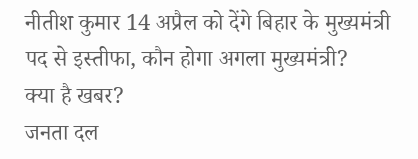नीतीश कुमार 14 अप्रैल को देंगे बिहार के मुख्यमंत्री पद से इस्तीफा, कौन होगा अगला मुख्यमंत्री?
क्या है खबर?
जनता दल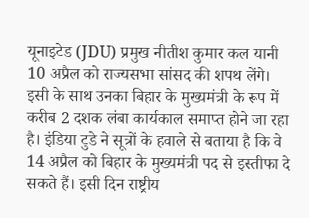यूनाइटेड (JDU) प्रमुख नीतीश कुमार कल यानी 10 अप्रैल को राज्यसभा सांसद की शपथ लेंगे। इसी के साथ उनका बिहार के मुख्यमंत्री के रूप में करीब 2 दशक लंबा कार्यकाल समाप्त होने जा रहा है। इंडिया टुडे ने सूत्रों के हवाले से बताया है कि वे 14 अप्रैल को बिहार के मुख्यमंत्री पद से इस्तीफा दे सकते हैं। इसी दिन राष्ट्रीय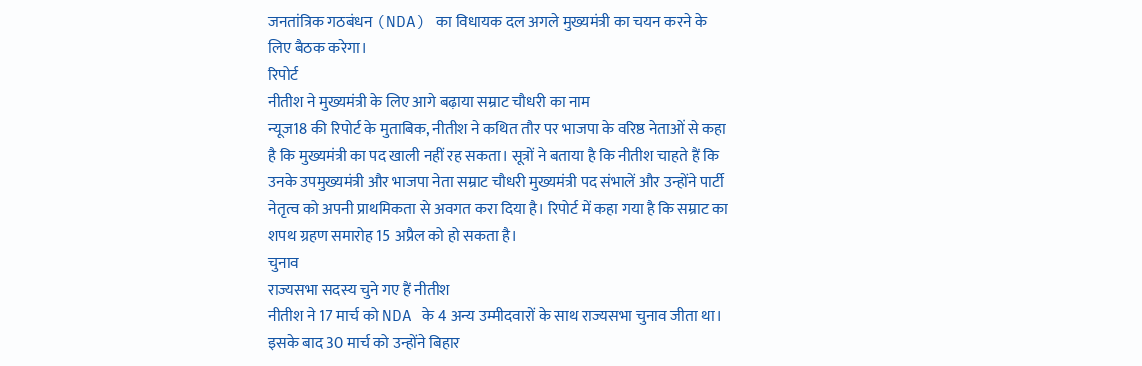जनतांत्रिक गठबंधन (NDA) का विधायक दल अगले मुख्यमंत्री का चयन करने के लिए बैठक करेगा।
रिपोर्ट
नीतीश ने मुख्यमंत्री के लिए आगे बढ़ाया सम्राट चौधरी का नाम
न्यूज18 की रिपोर्ट के मुताबिक, नीतीश ने कथित तौर पर भाजपा के वरिष्ठ नेताओं से कहा है कि मुख्यमंत्री का पद खाली नहीं रह सकता। सूत्रों ने बताया है कि नीतीश चाहते हैं कि उनके उपमुख्यमंत्री और भाजपा नेता सम्राट चौधरी मुख्यमंत्री पद संभालें और उन्होंने पार्टी नेतृत्व को अपनी प्राथमिकता से अवगत करा दिया है। रिपोर्ट में कहा गया है कि सम्राट का शपथ ग्रहण समारोह 15 अप्रैल को हो सकता है।
चुनाव
राज्यसभा सदस्य चुने गए हैं नीतीश
नीतीश ने 17 मार्च को NDA के 4 अन्य उम्मीदवारों के साथ राज्यसभा चुनाव जीता था। इसके बाद 30 मार्च को उन्होंने बिहार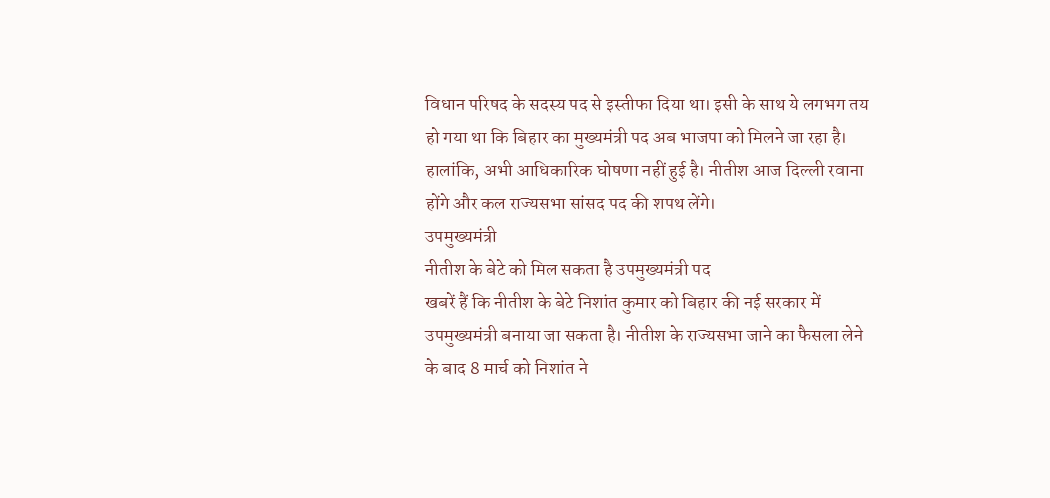विधान परिषद के सदस्य पद से इस्तीफा दिया था। इसी के साथ ये लगभग तय हो गया था कि बिहार का मुख्यमंत्री पद अब भाजपा को मिलने जा रहा है। हालांकि, अभी आधिकारिक घोषणा नहीं हुई है। नीतीश आज दिल्ली रवाना होंगे और कल राज्यसभा सांसद पद की शपथ लेंगे।
उपमुख्यमंत्री
नीतीश के बेटे को मिल सकता है उपमुख्यमंत्री पद
खबरें हैं कि नीतीश के बेटे निशांत कुमार को बिहार की नई सरकार में उपमुख्यमंत्री बनाया जा सकता है। नीतीश के राज्यसभा जाने का फैसला लेने के बाद 8 मार्च को निशांत ने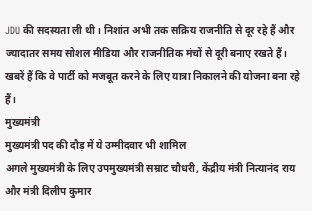JDU की सदस्यता ली थी। निशांत अभी तक सक्रिय राजनीति से दूर रहे हैं और ज्यादातर समय सोशल मीडिया और राजनीतिक मंचों से दूरी बनाए रखते हैं। खबरें हैं कि वे पार्टी को मजबूत करने के लिए यात्रा निकालने की योजना बना रहे हैं।
मुख्यमंत्री
मुख्यमंत्री पद की दौड़ में ये उम्मीदवार भी शामिल
अगले मुख्यमंत्री के लिए उपमुख्यमंत्री सम्राट चौधरी, केंद्रीय मंत्री नित्यानंद राय और मंत्री दिलीप कुमार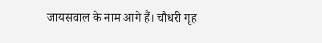जायसवाल के नाम आगे हैं। चौधरी गृह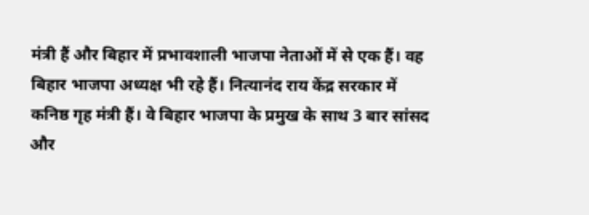मंत्री हैं और बिहार में प्रभावशाली भाजपा नेताओं में से एक हैं। वह बिहार भाजपा अध्यक्ष भी रहे हैं। नित्यानंद राय केंद्र सरकार में कनिष्ठ गृह मंत्री हैं। वे बिहार भाजपा के प्रमुख के साथ 3 बार सांसद और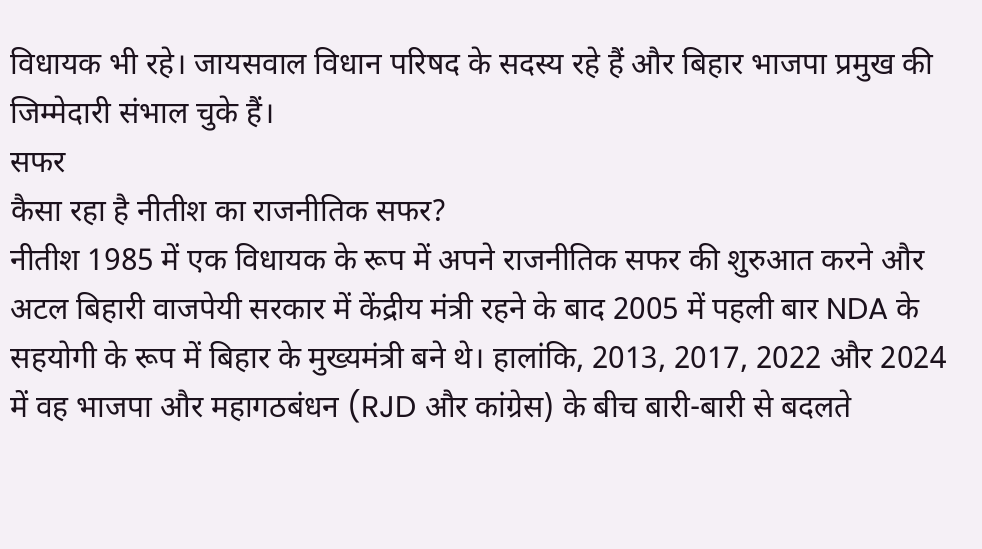विधायक भी रहे। जायसवाल विधान परिषद के सदस्य रहे हैं और बिहार भाजपा प्रमुख की जिम्मेदारी संभाल चुके हैं।
सफर
कैसा रहा है नीतीश का राजनीतिक सफर?
नीतीश 1985 में एक विधायक के रूप में अपने राजनीतिक सफर की शुरुआत करने और अटल बिहारी वाजपेयी सरकार में केंद्रीय मंत्री रहने के बाद 2005 में पहली बार NDA के सहयोगी के रूप में बिहार के मुख्यमंत्री बने थे। हालांकि, 2013, 2017, 2022 और 2024 में वह भाजपा और महागठबंधन (RJD और कांग्रेस) के बीच बारी-बारी से बदलते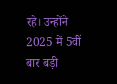रहे। उन्होंने 2025 में 5वीं बार बड़ी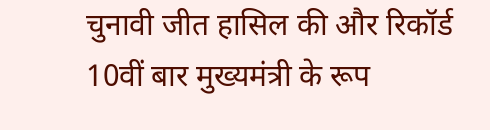चुनावी जीत हासिल की और रिकॉर्ड 10वीं बार मुख्यमंत्री के रूप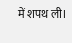में शपथ ली।